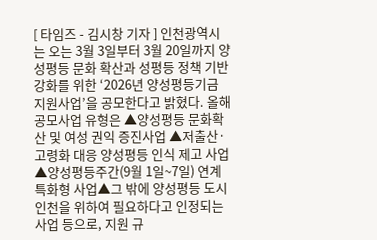[ 타임즈 - 김시창 기자 ] 인천광역시는 오는 3월 3일부터 3월 20일까지 양성평등 문화 확산과 성평등 정책 기반 강화를 위한 ‘2026년 양성평등기금 지원사업’을 공모한다고 밝혔다. 올해 공모사업 유형은 ▲양성평등 문화확산 및 여성 권익 증진사업 ▲저출산·고령화 대응 양성평등 인식 제고 사업 ▲양성평등주간(9월 1일~7일) 연계 특화형 사업▲그 밖에 양성평등 도시 인천을 위하여 필요하다고 인정되는 사업 등으로, 지원 규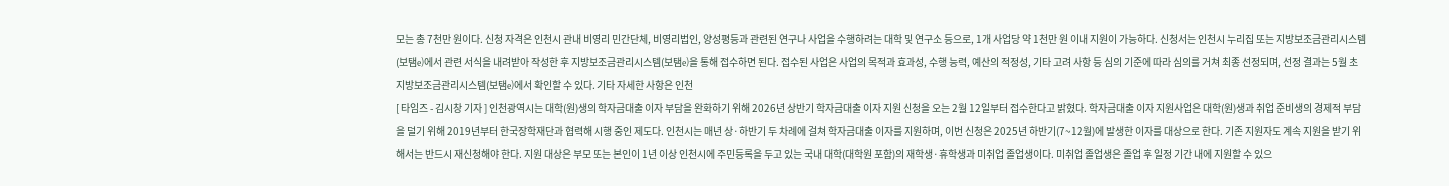모는 총 7천만 원이다. 신청 자격은 인천시 관내 비영리 민간단체, 비영리법인, 양성평등과 관련된 연구나 사업을 수행하려는 대학 및 연구소 등으로, 1개 사업당 약 1천만 원 이내 지원이 가능하다. 신청서는 인천시 누리집 또는 지방보조금관리시스템(보탬e)에서 관련 서식을 내려받아 작성한 후 지방보조금관리시스템(보탬e)을 통해 접수하면 된다. 접수된 사업은 사업의 목적과 효과성, 수행 능력, 예산의 적정성, 기타 고려 사항 등 심의 기준에 따라 심의를 거쳐 최종 선정되며, 선정 결과는 5월 초 지방보조금관리시스템(보탬e)에서 확인할 수 있다. 기타 자세한 사항은 인천
[ 타임즈 - 김시창 기자 ] 인천광역시는 대학(원)생의 학자금대출 이자 부담을 완화하기 위해 2026년 상반기 학자금대출 이자 지원 신청을 오는 2월 12일부터 접수한다고 밝혔다. 학자금대출 이자 지원사업은 대학(원)생과 취업 준비생의 경제적 부담을 덜기 위해 2019년부터 한국장학재단과 협력해 시행 중인 제도다. 인천시는 매년 상·하반기 두 차례에 걸쳐 학자금대출 이자를 지원하며, 이번 신청은 2025년 하반기(7~12월)에 발생한 이자를 대상으로 한다. 기존 지원자도 계속 지원을 받기 위해서는 반드시 재신청해야 한다. 지원 대상은 부모 또는 본인이 1년 이상 인천시에 주민등록을 두고 있는 국내 대학(대학원 포함)의 재학생·휴학생과 미취업 졸업생이다. 미취업 졸업생은 졸업 후 일정 기간 내에 지원할 수 있으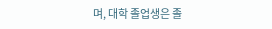며, 대학 졸업생은 졸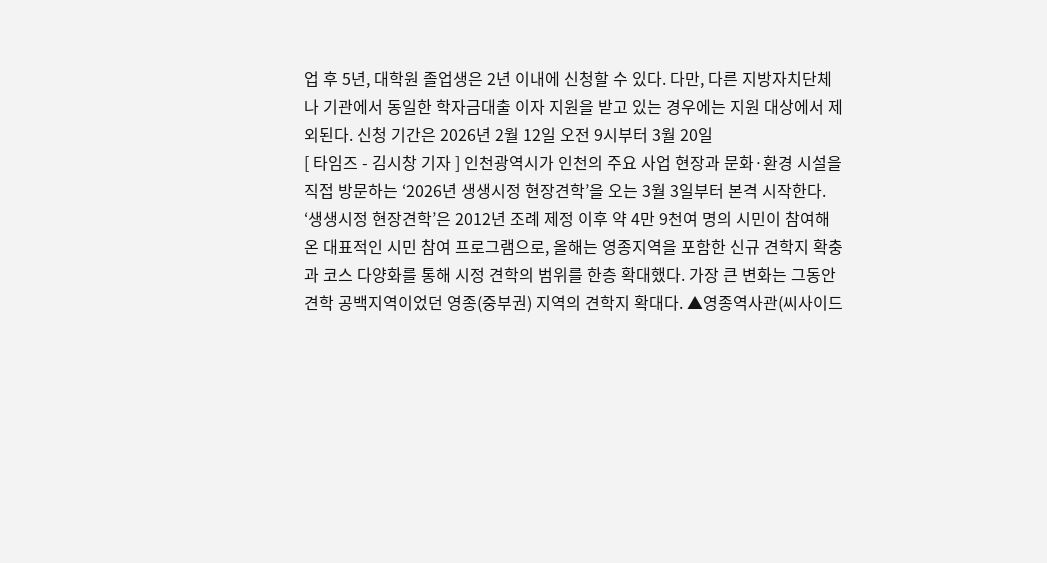업 후 5년, 대학원 졸업생은 2년 이내에 신청할 수 있다. 다만, 다른 지방자치단체나 기관에서 동일한 학자금대출 이자 지원을 받고 있는 경우에는 지원 대상에서 제외된다. 신청 기간은 2026년 2월 12일 오전 9시부터 3월 20일
[ 타임즈 - 김시창 기자 ] 인천광역시가 인천의 주요 사업 현장과 문화·환경 시설을 직접 방문하는 ‘2026년 생생시정 현장견학’을 오는 3월 3일부터 본격 시작한다. ‘생생시정 현장견학’은 2012년 조례 제정 이후 약 4만 9천여 명의 시민이 참여해 온 대표적인 시민 참여 프로그램으로, 올해는 영종지역을 포함한 신규 견학지 확충과 코스 다양화를 통해 시정 견학의 범위를 한층 확대했다. 가장 큰 변화는 그동안 견학 공백지역이었던 영종(중부권) 지역의 견학지 확대다. ▲영종역사관(씨사이드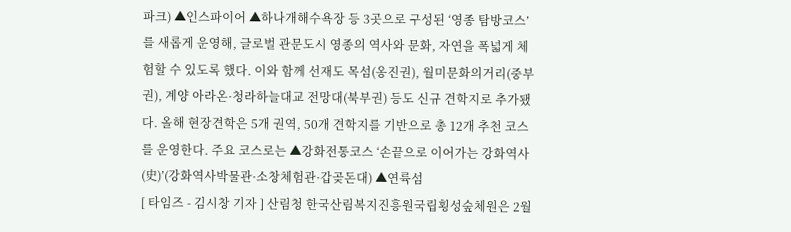파크) ▲인스파이어 ▲하나개해수욕장 등 3곳으로 구성된 ‘영종 탐방코스’를 새롭게 운영해, 글로벌 관문도시 영종의 역사와 문화, 자연을 폭넓게 체험할 수 있도록 했다. 이와 함께 선재도 목섬(옹진권), 월미문화의거리(중부권), 계양 아라온·청라하늘대교 전망대(북부권) 등도 신규 견학지로 추가됐다. 올해 현장견학은 5개 권역, 50개 견학지를 기반으로 총 12개 추천 코스를 운영한다. 주요 코스로는 ▲강화전통코스 ‘손끝으로 이어가는 강화역사(史)’(강화역사박물관·소창체험관·갑곶돈대) ▲연륙섬
[ 타임즈 - 김시창 기자 ] 산림청 한국산림복지진흥원국립횡성숲체원은 2월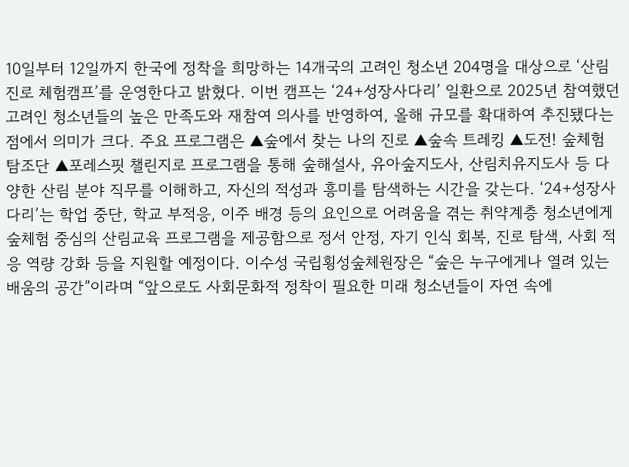10일부터 12일까지 한국에 정착을 희망하는 14개국의 고려인 청소년 204명을 대상으로 ‘산림진로 체험캠프’를 운영한다고 밝혔다. 이번 캠프는 ‘24+성장사다리’ 일환으로 2025년 참여했던 고려인 청소년들의 높은 만족도와 재참여 의사를 반영하여, 올해 규모를 확대하여 추진됐다는 점에서 의미가 크다. 주요 프로그램은 ▲숲에서 찾는 나의 진로 ▲숲속 트레킹 ▲도전! 숲체험 탐조단 ▲포레스핏 챌린지로 프로그램을 통해 숲해설사, 유아숲지도사, 산림치유지도사 등 다양한 산림 분야 직무를 이해하고, 자신의 적성과 흥미를 탐색하는 시간을 갖는다. ‘24+성장사다리’는 학업 중단, 학교 부적응, 이주 배경 등의 요인으로 어려움을 겪는 취약계층 청소년에게 숲체험 중심의 산림교육 프로그램을 제공함으로 정서 안정, 자기 인식 회복, 진로 탐색, 사회 적응 역량 강화 등을 지원할 예정이다. 이수성 국립횡성숲체원장은 “숲은 누구에게나 열려 있는 배움의 공간”이라며 “앞으로도 사회문화적 정착이 필요한 미래 청소년들이 자연 속에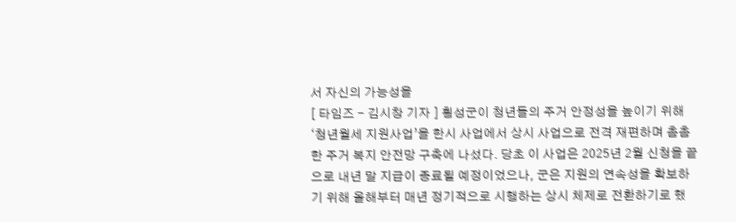서 자신의 가능성을
[ 타임즈 - 김시창 기자 ] 횡성군이 청년들의 주거 안정성을 높이기 위해 ‘청년월세 지원사업’을 한시 사업에서 상시 사업으로 전격 재편하며 촘촘한 주거 복지 안전망 구축에 나섰다. 당초 이 사업은 2025년 2월 신청을 끝으로 내년 말 지급이 종료될 예정이었으나, 군은 지원의 연속성을 확보하기 위해 올해부터 매년 정기적으로 시행하는 상시 체제로 전환하기로 했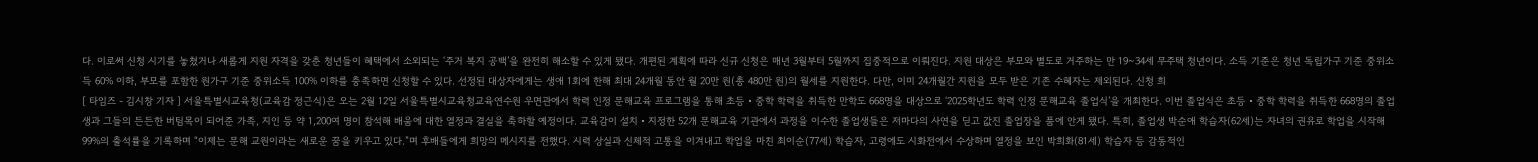다. 이로써 신청 시기를 놓쳤거나 새롭게 지원 자격을 갖춘 청년들이 혜택에서 소외되는 ‘주거 복지 공백’을 완전히 해소할 수 있게 됐다. 개편된 계획에 따라 신규 신청은 매년 3월부터 5월까지 집중적으로 이뤄진다. 지원 대상은 부모와 별도로 거주하는 만 19~34세 무주택 청년이다. 소득 기준은 청년 독립가구 기준 중위소득 60% 이하, 부모를 포함한 원가구 기준 중위소득 100% 이하를 충족하면 신청할 수 있다. 선정된 대상자에게는 생애 1회에 한해 최대 24개월 동안 월 20만 원(총 480만 원)의 월세를 지원한다. 다만, 이미 24개월간 지원을 모두 받은 기존 수혜자는 제외된다. 신청 희
[ 타임즈 - 김시창 기자 ] 서울특별시교육청(교육감 정근식)은 오는 2월 12일 서울특별시교육청교육연수원 우면관에서 학력 인정 문해교육 프로그램을 통해 초등・중학 학력을 취득한 만학도 668명을 대상으로 ‘2025학년도 학력 인정 문해교육 졸업식’을 개최한다. 이번 졸업식은 초등・중학 학력을 취득한 668명의 졸업생과 그들의 든든한 버팀목이 되어준 가족, 지인 등 약 1,200여 명이 참석해 배움에 대한 열정과 결실을 축하할 예정이다. 교육감이 설치・지정한 52개 문해교육 기관에서 과정을 이수한 졸업생들은 저마다의 사연을 딛고 값진 졸업장을 품에 안게 됐다. 특히, 졸업생 박순애 학습자(62세)는 자녀의 권유로 학업을 시작해 99%의 출석률을 기록하며 “이제는 문해 교원이라는 새로운 꿈을 키우고 있다.”며 후배들에게 희망의 메시지를 전했다. 시력 상실과 신체적 고통을 이겨내고 학업을 마친 최이순(77세) 학습자, 고령에도 시화전에서 수상하며 열정을 보인 박희화(81세) 학습자 등 감동적인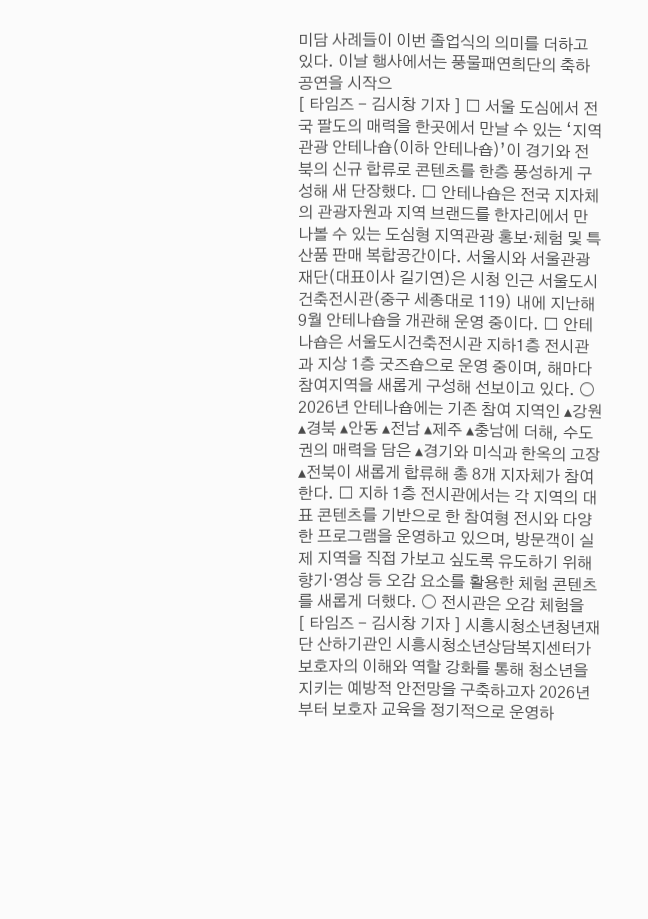미담 사례들이 이번 졸업식의 의미를 더하고 있다. 이날 행사에서는 풍물패연희단의 축하공연을 시작으
[ 타임즈 - 김시창 기자 ] □ 서울 도심에서 전국 팔도의 매력을 한곳에서 만날 수 있는 ‘지역관광 안테나숍(이하 안테나숍)’이 경기와 전북의 신규 합류로 콘텐츠를 한층 풍성하게 구성해 새 단장했다. □ 안테나숍은 전국 지자체의 관광자원과 지역 브랜드를 한자리에서 만나볼 수 있는 도심형 지역관광 홍보·체험 및 특산품 판매 복합공간이다. 서울시와 서울관광재단(대표이사 길기연)은 시청 인근 서울도시건축전시관(중구 세종대로 119) 내에 지난해 9월 안테나숍을 개관해 운영 중이다. □ 안테나숍은 서울도시건축전시관 지하1층 전시관과 지상 1층 굿즈숍으로 운영 중이며, 해마다 참여지역을 새롭게 구성해 선보이고 있다. ○ 2026년 안테나숍에는 기존 참여 지역인 ▴강원 ▴경북 ▴안동 ▴전남 ▴제주 ▴충남에 더해, 수도권의 매력을 담은 ▴경기와 미식과 한옥의 고장 ▴전북이 새롭게 합류해 총 8개 지자체가 참여한다. □ 지하 1층 전시관에서는 각 지역의 대표 콘텐츠를 기반으로 한 참여형 전시와 다양한 프로그램을 운영하고 있으며, 방문객이 실제 지역을 직접 가보고 싶도록 유도하기 위해 향기·영상 등 오감 요소를 활용한 체험 콘텐츠를 새롭게 더했다. ○ 전시관은 오감 체험을
[ 타임즈 - 김시창 기자 ] 시흥시청소년청년재단 산하기관인 시흥시청소년상담복지센터가 보호자의 이해와 역할 강화를 통해 청소년을 지키는 예방적 안전망을 구축하고자 2026년부터 보호자 교육을 정기적으로 운영하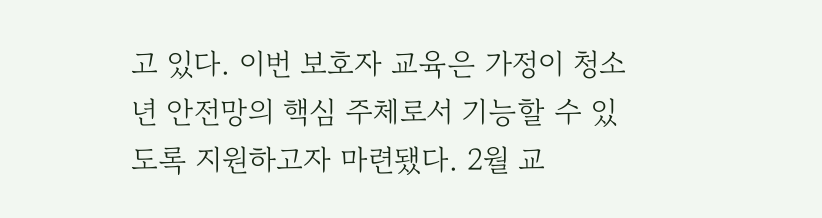고 있다. 이번 보호자 교육은 가정이 청소년 안전망의 핵심 주체로서 기능할 수 있도록 지원하고자 마련됐다. 2월 교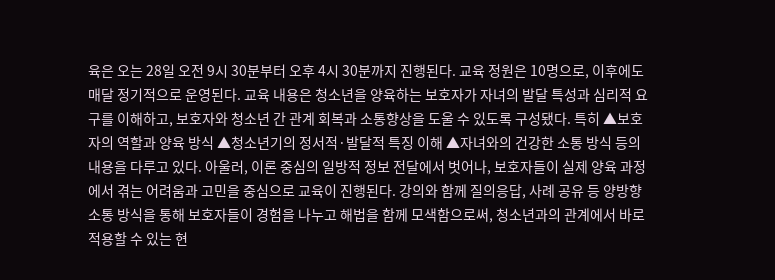육은 오는 28일 오전 9시 30분부터 오후 4시 30분까지 진행된다. 교육 정원은 10명으로, 이후에도 매달 정기적으로 운영된다. 교육 내용은 청소년을 양육하는 보호자가 자녀의 발달 특성과 심리적 요구를 이해하고, 보호자와 청소년 간 관계 회복과 소통향상을 도울 수 있도록 구성됐다. 특히 ▲보호자의 역할과 양육 방식 ▲청소년기의 정서적·발달적 특징 이해 ▲자녀와의 건강한 소통 방식 등의 내용을 다루고 있다. 아울러, 이론 중심의 일방적 정보 전달에서 벗어나, 보호자들이 실제 양육 과정에서 겪는 어려움과 고민을 중심으로 교육이 진행된다. 강의와 함께 질의응답, 사례 공유 등 양방향 소통 방식을 통해 보호자들이 경험을 나누고 해법을 함께 모색함으로써, 청소년과의 관계에서 바로 적용할 수 있는 현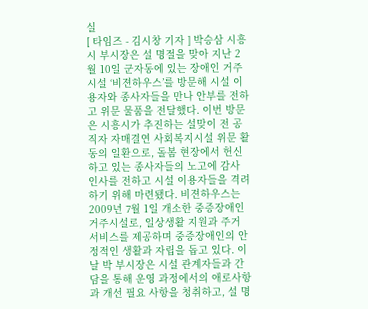실
[ 타임즈 - 김시창 기자 ] 박승삼 시흥시 부시장은 설 명절을 맞아 지난 2월 10일 군자동에 있는 장애인 거주시설 ‘비젼하우스’를 방문해 시설 이용자와 종사자들을 만나 안부를 전하고 위문 물품을 전달했다. 이번 방문은 시흥시가 추진하는 설맞이 전 공직자 자매결연 사회복지시설 위문 활동의 일환으로, 돌봄 현장에서 헌신하고 있는 종사자들의 노고에 감사 인사를 전하고 시설 이용자들을 격려하기 위해 마련됐다. 비젼하우스는 2009년 7월 1일 개소한 중증장애인 거주시설로, 일상생활 지원과 주거 서비스를 제공하며 중증장애인의 안정적인 생활과 자립을 돕고 있다. 이날 박 부시장은 시설 관계자들과 간담을 통해 운영 과정에서의 애로사항과 개선 필요 사항을 청취하고, 설 명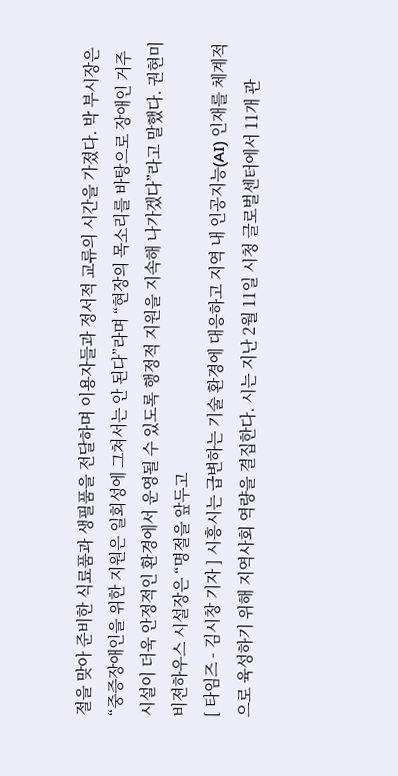절을 맞아 준비한 식료품과 생필품을 전달하며 이용자들과 정서적 교류의 시간을 가졌다. 박 부시장은 “중증장애인을 위한 지원은 일회성에 그쳐서는 안 된다”라며 “현장의 목소리를 바탕으로 장애인 거주시설이 더욱 안정적인 환경에서 운영될 수 있도록 행정적 지원을 지속해 나가겠다”라고 말했다. 권현미 비젼하우스 시설장은 “명절을 앞두고
[ 타임즈 - 김시창 기자 ] 시흥시는 급변하는 기술 환경에 대응하고 지역 내 인공지능(AI) 인재를 체계적으로 육성하기 위해 지역사회 역량을 결집한다. 시는 지난 2월 11일 시청 글로벌센터에서 11개 관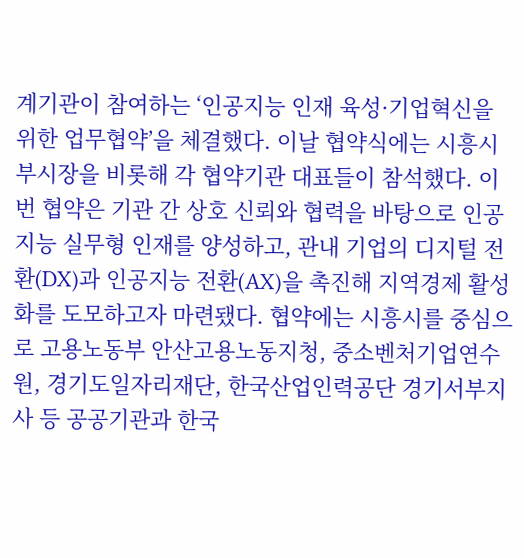계기관이 참여하는 ‘인공지능 인재 육성·기업혁신을 위한 업무협약’을 체결했다. 이날 협약식에는 시흥시 부시장을 비롯해 각 협약기관 대표들이 참석했다. 이번 협약은 기관 간 상호 신뢰와 협력을 바탕으로 인공지능 실무형 인재를 양성하고, 관내 기업의 디지털 전환(DX)과 인공지능 전환(AX)을 촉진해 지역경제 활성화를 도모하고자 마련됐다. 협약에는 시흥시를 중심으로 고용노동부 안산고용노동지청, 중소벤처기업연수원, 경기도일자리재단, 한국산업인력공단 경기서부지사 등 공공기관과 한국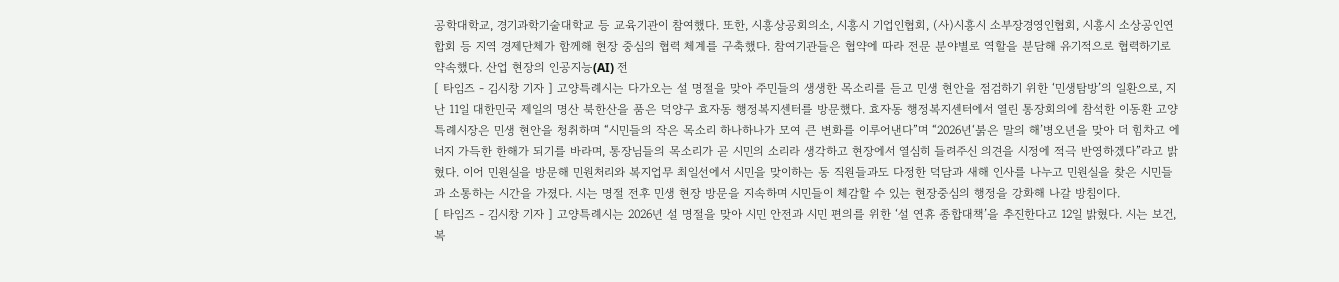공학대학교, 경기과학기술대학교 등 교육기관이 참여했다. 또한, 시흥상공회의소, 시흥시 기업인협회, (사)시흥시 소부장경영인협회, 시흥시 소상공인연합회 등 지역 경제단체가 함께해 현장 중심의 협력 체계를 구축했다. 참여기관들은 협약에 따라 전문 분야별로 역할을 분담해 유기적으로 협력하기로 약속했다. 산업 현장의 인공지능(AI) 전
[ 타임즈 - 김시창 기자 ] 고양특례시는 다가오는 설 명절을 맞아 주민들의 생생한 목소리를 듣고 민생 현안을 점검하기 위한 ‘민생탐방’의 일환으로, 지난 11일 대한민국 제일의 명산 북한산을 품은 덕양구 효자동 행정복지센터를 방문했다. 효자동 행정복지센터에서 열린 통장회의에 참석한 이동환 고양특례시장은 민생 현안을 청취하며 “시민들의 작은 목소리 하나하나가 모여 큰 변화를 이루어낸다”며 “2026년‘붉은 말의 해’병오년을 맞아 더 힘차고 에너지 가득한 한해가 되기를 바라며, 통장님들의 목소리가 곧 시민의 소리라 생각하고 현장에서 열심히 들려주신 의견을 시정에 적극 반영하겠다”라고 밝혔다. 이어 민원실을 방문해 민원처리와 복지업무 최일선에서 시민을 맞이하는 동 직원들과도 다정한 덕담과 새해 인사를 나누고 민원실을 찾은 시민들과 소통하는 시간을 가졌다. 시는 명절 전후 민생 현장 방문을 지속하며 시민들이 체감할 수 있는 현장중심의 행정을 강화해 나갈 방침이다.
[ 타임즈 - 김시창 기자 ] 고양특례시는 2026년 설 명절을 맞아 시민 안전과 시민 편의를 위한 ‘설 연휴 종합대책’을 추진한다고 12일 밝혔다. 시는 보건, 복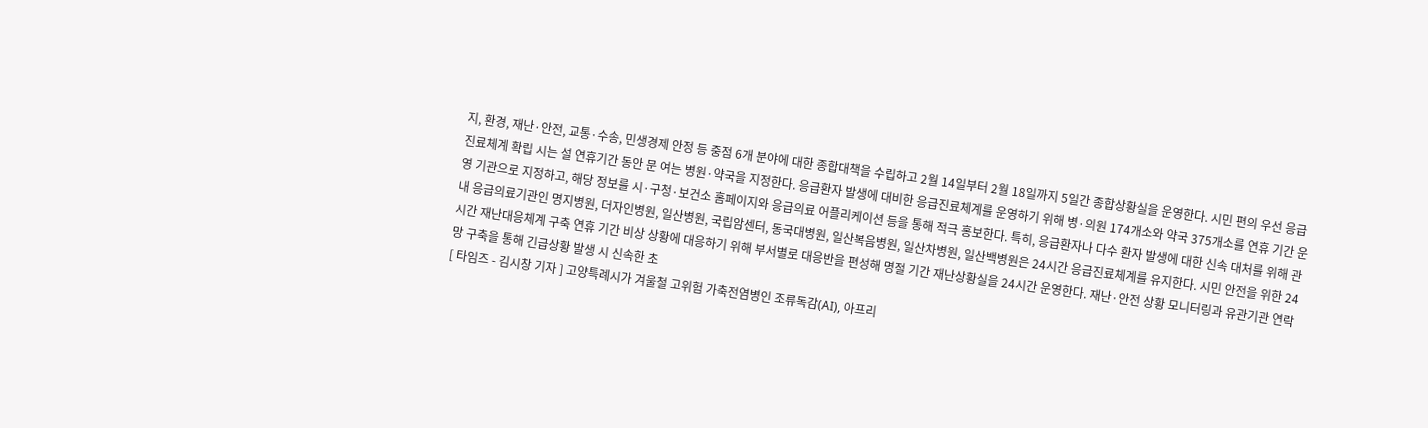지, 환경, 재난·안전, 교통·수송, 민생경제 안정 등 중점 6개 분야에 대한 종합대책을 수립하고 2월 14일부터 2월 18일까지 5일간 종합상황실을 운영한다. 시민 편의 우선 응급진료체계 확립 시는 설 연휴기간 동안 문 여는 병원·약국을 지정한다. 응급환자 발생에 대비한 응급진료체계를 운영하기 위해 병·의원 174개소와 약국 375개소를 연휴 기간 운영 기관으로 지정하고, 해당 정보를 시·구청·보건소 홈페이지와 응급의료 어플리케이션 등을 통해 적극 홍보한다. 특히, 응급환자나 다수 환자 발생에 대한 신속 대처를 위해 관내 응급의료기관인 명지병원, 더자인병원, 일산병원, 국립암센터, 동국대병원, 일산복음병원, 일산차병원, 일산백병원은 24시간 응급진료체계를 유지한다. 시민 안전을 위한 24시간 재난대응체계 구축 연휴 기간 비상 상황에 대응하기 위해 부서별로 대응반을 편성해 명절 기간 재난상황실을 24시간 운영한다. 재난·안전 상황 모니터링과 유관기관 연락망 구축을 통해 긴급상황 발생 시 신속한 초
[ 타임즈 - 김시창 기자 ] 고양특례시가 겨울철 고위험 가축전염병인 조류독감(AI), 아프리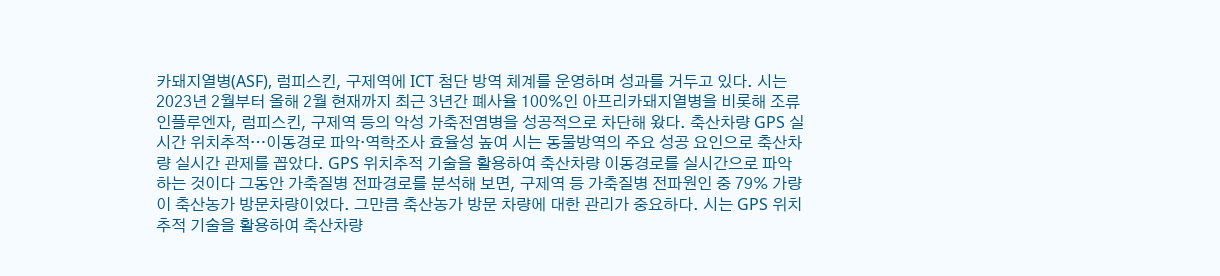카돼지열병(ASF), 럼피스킨, 구제역에 ICT 첨단 방역 체계를 운영하며 성과를 거두고 있다. 시는 2023년 2월부터 올해 2월 현재까지 최근 3년간 폐사율 100%인 아프리카돼지열병을 비롯해 조류인플루엔자, 럼피스킨, 구제역 등의 악성 가축전염병을 성공적으로 차단해 왔다. 축산차량 GPS 실시간 위치추적…이동경로 파악·역학조사 효율성 높여 시는 동물방역의 주요 성공 요인으로 축산차량 실시간 관제를 꼽았다. GPS 위치추적 기술을 활용하여 축산차량 이동경로를 실시간으로 파악하는 것이다 그동안 가축질병 전파경로를 분석해 보면, 구제역 등 가축질병 전파원인 중 79% 가량이 축산농가 방문차량이었다. 그만큼 축산농가 방문 차량에 대한 관리가 중요하다. 시는 GPS 위치추적 기술을 활용하여 축산차량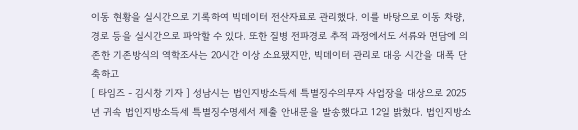이동 현황을 실시간으로 기록하여 빅데이터 전산자료로 관리했다. 이를 바탕으로 이동 차량, 경로 등을 실시간으로 파악할 수 있다. 또한 질병 전파경로 추적 과정에서도 서류와 면담에 의존한 기존방식의 역학조사는 20시간 이상 소요됐지만, 빅데이터 관리로 대응 시간을 대폭 단축하고
[ 타임즈 - 김시창 기자 ] 성남시는 법인지방소득세 특별징수의무자 사업장을 대상으로 2025년 귀속 법인지방소득세 특별징수명세서 제출 안내문을 발송했다고 12일 밝혔다. 법인지방소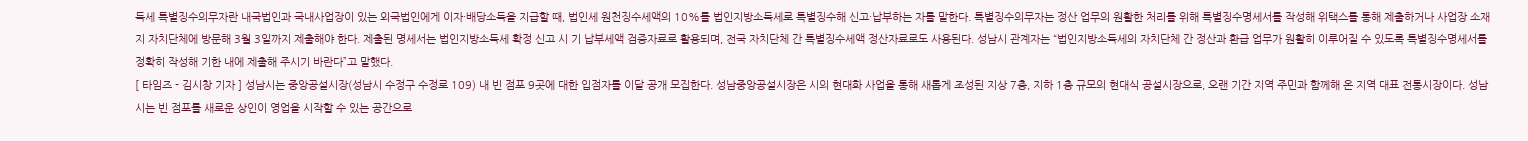득세 특별징수의무자란 내국법인과 국내사업장이 있는 외국법인에게 이자·배당소득을 지급할 때, 법인세 원천징수세액의 10%를 법인지방소득세로 특별징수해 신고·납부하는 자를 말한다. 특별징수의무자는 정산 업무의 원활한 처리를 위해 특별징수명세서를 작성해 위택스를 통해 제출하거나 사업장 소재지 자치단체에 방문해 3월 3일까지 제출해야 한다. 제출된 명세서는 법인지방소득세 확정 신고 시 기 납부세액 검증자료로 활용되며, 전국 자치단체 간 특별징수세액 정산자료로도 사용된다. 성남시 관계자는 “법인지방소득세의 자치단체 간 정산과 환급 업무가 원활히 이루어질 수 있도록 특별징수명세서를 정확히 작성해 기한 내에 제출해 주시기 바란다”고 말했다.
[ 타임즈 - 김시창 기자 ] 성남시는 중앙공설시장(성남시 수정구 수정로 109) 내 빈 점포 9곳에 대한 입점자를 이달 공개 모집한다. 성남중앙공설시장은 시의 현대화 사업을 통해 새롭게 조성된 지상 7층, 지하 1층 규모의 현대식 공설시장으로, 오랜 기간 지역 주민과 함께해 온 지역 대표 전통시장이다. 성남시는 빈 점포를 새로운 상인이 영업을 시작할 수 있는 공간으로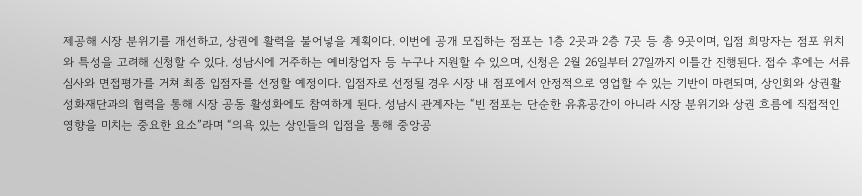제공해 시장 분위기를 개선하고, 상권에 활력을 불어넣을 계획이다. 이번에 공개 모집하는 점포는 1층 2곳과 2층 7곳 등 총 9곳이며, 입점 희망자는 점포 위치와 특성을 고려해 신청할 수 있다. 성남시에 거주하는 예비창업자 등 누구나 지원할 수 있으며, 신청은 2월 26일부터 27일까지 이틀간 진행된다. 접수 후에는 서류심사와 면접평가를 거쳐 최종 입점자를 선정할 예정이다. 입점자로 선정될 경우 시장 내 점포에서 안정적으로 영업할 수 있는 기반이 마련되며, 상인회와 상권활성화재단과의 협력을 통해 시장 공동 활성화에도 참여하게 된다. 성남시 관계자는 “빈 점포는 단순한 유휴공간이 아니라 시장 분위기와 상권 흐름에 직접적인 영향을 미치는 중요한 요소”라며 “의욕 있는 상인들의 입점을 통해 중앙공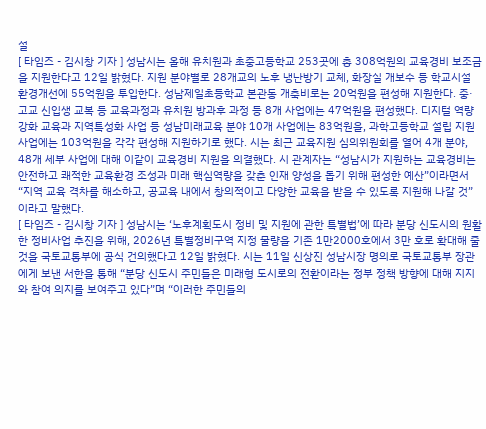설
[ 타임즈 - 김시창 기자 ] 성남시는 올해 유치원과 초중고등학교 253곳에 총 308억원의 교육경비 보조금을 지원한다고 12일 밝혔다. 지원 분야별로 28개교의 노후 냉난방기 교체, 화장실 개보수 등 학교시설 환경개선에 55억원을 투입한다. 성남제일초등학교 본관동 개축비로는 20억원을 편성해 지원한다. 중·고교 신입생 교복 등 교육과정과 유치원 방과후 과정 등 8개 사업에는 47억원을 편성했다. 디지털 역량 강화 교육과 지역특성화 사업 등 성남미래교육 분야 10개 사업에는 83억원을, 과학고등학교 설립 지원사업에는 103억원을 각각 편성해 지원하기로 했다. 시는 최근 교육지원 심의위원회를 열어 4개 분야, 48개 세부 사업에 대해 이같이 교육경비 지원을 의결했다. 시 관계자는 “성남시가 지원하는 교육경비는 안전하고 쾌적한 교육환경 조성과 미래 핵심역량을 갖춘 인재 양성을 돕기 위해 편성한 예산”이라면서 “지역 교육 격차를 해소하고, 공교육 내에서 창의적이고 다양한 교육을 받을 수 있도록 지원해 나갈 것”이라고 말했다.
[ 타임즈 - 김시창 기자 ] 성남시는 ‘노후계획도시 정비 및 지원에 관한 특별법’에 따라 분당 신도시의 원활한 정비사업 추진을 위해, 2026년 특별정비구역 지정 물량을 기존 1만2000호에서 3만 호로 확대해 줄 것을 국토교통부에 공식 건의했다고 12일 밝혔다. 시는 11일 신상진 성남시장 명의로 국토교통부 장관에게 보낸 서한을 통해 “분당 신도시 주민들은 미래형 도시로의 전환이라는 정부 정책 방향에 대해 지지와 참여 의지를 보여주고 있다”며 “이러한 주민들의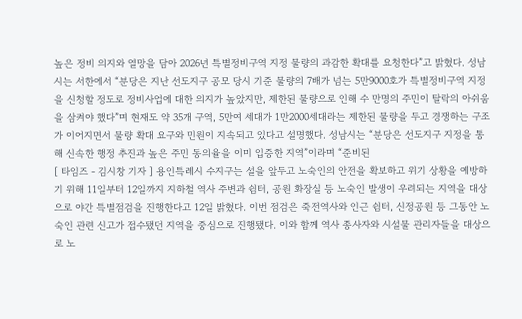높은 정비 의지와 열망을 담아 2026년 특별정비구역 지정 물량의 과감한 확대를 요청한다”고 밝혔다. 성남시는 서한에서 “분당은 지난 선도지구 공모 당시 기준 물량의 7배가 넘는 5만9000호가 특별정비구역 지정을 신청할 정도로 정비사업에 대한 의지가 높았지만, 제한된 물량으로 인해 수 만명의 주민이 탈락의 아쉬움을 삼켜야 했다”며 현재도 약 35개 구역, 5만여 세대가 1만2000세대라는 제한된 물량을 두고 경쟁하는 구조가 이어지면서 물량 확대 요구와 민원이 지속되고 있다고 설명했다. 성남시는 “분당은 선도지구 지정을 통해 신속한 행정 추진과 높은 주민 동의율을 이미 입증한 지역”이라며 “준비된
[ 타임즈 - 김시창 기자 ] 용인특례시 수지구는 설을 앞두고 노숙인의 안전을 확보하고 위기 상황을 예방하기 위해 11일부터 12일까지 지하철 역사 주변과 쉼터, 공원 화장실 등 노숙인 발생이 우려되는 지역을 대상으로 야간 특별점검을 진행한다고 12일 밝혔다. 이번 점검은 죽전역사와 인근 쉼터, 신정공원 등 그동안 노숙인 관련 신고가 접수됐던 지역을 중심으로 진행됐다. 이와 함께 역사 종사자와 시설물 관리자들을 대상으로 노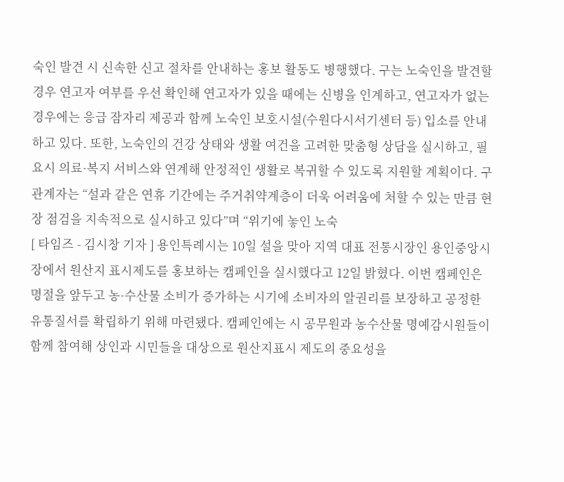숙인 발견 시 신속한 신고 절차를 안내하는 홍보 활동도 병행했다. 구는 노숙인을 발견할 경우 연고자 여부를 우선 확인해 연고자가 있을 때에는 신병을 인계하고, 연고자가 없는 경우에는 응급 잠자리 제공과 함께 노숙인 보호시설(수원다시서기센터 등) 입소를 안내하고 있다. 또한, 노숙인의 건강 상태와 생활 여건을 고려한 맞춤형 상담을 실시하고, 필요시 의료·복지 서비스와 연계해 안정적인 생활로 복귀할 수 있도록 지원할 계획이다. 구 관계자는 “설과 같은 연휴 기간에는 주거취약계층이 더욱 어려움에 처할 수 있는 만큼 현장 점검을 지속적으로 실시하고 있다”며 “위기에 놓인 노숙
[ 타임즈 - 김시창 기자 ] 용인특례시는 10일 설을 맞아 지역 대표 전통시장인 용인중앙시장에서 원산지 표시제도를 홍보하는 캠페인을 실시했다고 12일 밝혔다. 이번 캠페인은 명절을 앞두고 농·수산물 소비가 증가하는 시기에 소비자의 알권리를 보장하고 공정한 유통질서를 확립하기 위해 마련됐다. 캠페인에는 시 공무원과 농수산물 명예감시원들이 함께 참여해 상인과 시민들을 대상으로 원산지표시 제도의 중요성을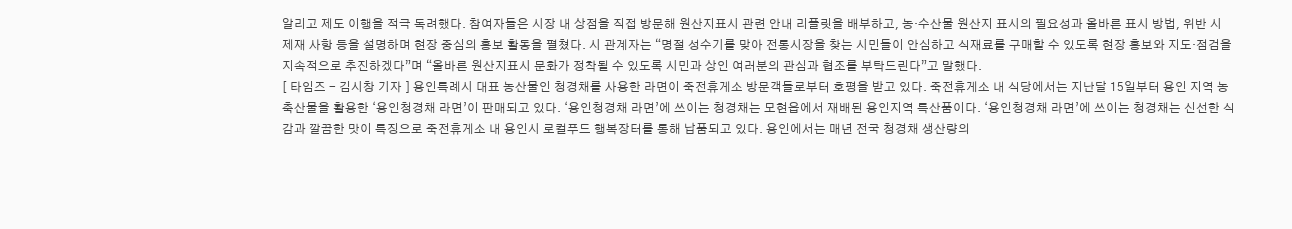알리고 제도 이행을 적극 독려했다. 참여자들은 시장 내 상점을 직접 방문해 원산지표시 관련 안내 리플릿을 배부하고, 농·수산물 원산지 표시의 필요성과 올바른 표시 방법, 위반 시 제재 사항 등을 설명하며 현장 중심의 홍보 활동을 펼쳤다. 시 관계자는 “명절 성수기를 맞아 전통시장을 찾는 시민들이 안심하고 식재료를 구매할 수 있도록 현장 홍보와 지도·점검을 지속적으로 추진하겠다”며 “올바른 원산지표시 문화가 정착될 수 있도록 시민과 상인 여러분의 관심과 협조를 부탁드린다”고 말했다.
[ 타임즈 - 김시창 기자 ] 용인특례시 대표 농산물인 청경채를 사용한 라면이 죽전휴게소 방문객들로부터 호평을 받고 있다. 죽전휴게소 내 식당에서는 지난달 15일부터 용인 지역 농축산물을 활용한 ‘용인청경채 라면’이 판매되고 있다. ‘용인청경채 라면’에 쓰이는 청경채는 모현읍에서 재배된 용인지역 특산품이다. ‘용인청경채 라면’에 쓰이는 청경채는 신선한 식감과 깔끔한 맛이 특징으로 죽전휴게소 내 용인시 로컬푸드 행복장터를 통해 납품되고 있다. 용인에서는 매년 전국 청경채 생산량의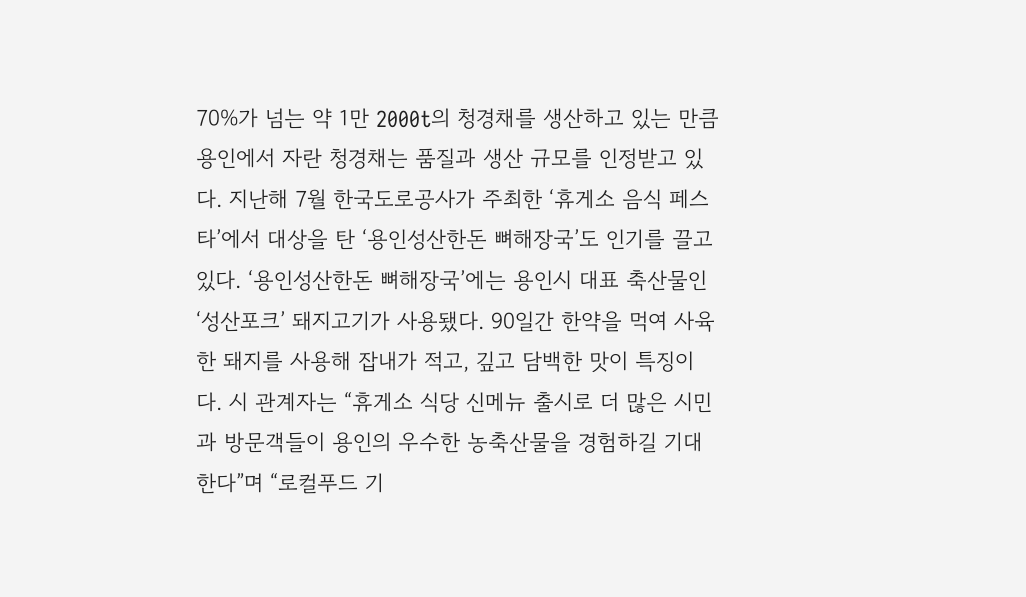70%가 넘는 약 1만 2000t의 청경채를 생산하고 있는 만큼 용인에서 자란 청경채는 품질과 생산 규모를 인정받고 있다. 지난해 7월 한국도로공사가 주최한 ‘휴게소 음식 페스타’에서 대상을 탄 ‘용인성산한돈 뼈해장국’도 인기를 끌고 있다. ‘용인성산한돈 뼈해장국’에는 용인시 대표 축산물인 ‘성산포크’ 돼지고기가 사용됐다. 90일간 한약을 먹여 사육한 돼지를 사용해 잡내가 적고, 깊고 담백한 맛이 특징이다. 시 관계자는 “휴게소 식당 신메뉴 출시로 더 많은 시민과 방문객들이 용인의 우수한 농축산물을 경험하길 기대한다”며 “로컬푸드 기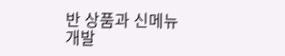반 상품과 신메뉴 개발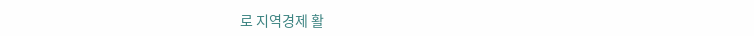로 지역경제 활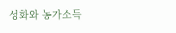성화와 농가소득